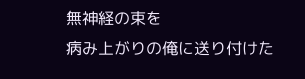無神経の束を
病み上がりの俺に送り付けた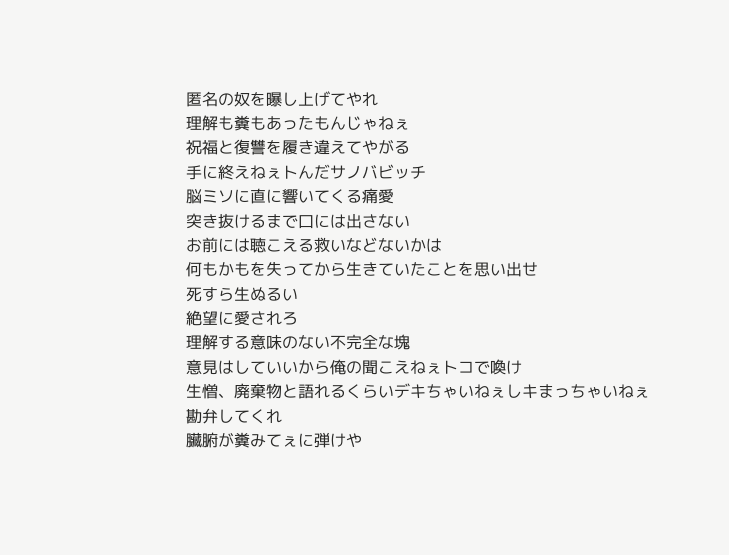匿名の奴を曝し上げてやれ
理解も糞もあったもんじゃねぇ
祝福と復讐を履き違えてやがる
手に終えねぇトんだサノバビッチ
脳ミソに直に響いてくる痛愛
突き抜けるまで口には出さない
お前には聴こえる救いなどないかは
何もかもを失ってから生きていたことを思い出せ
死すら生ぬるい
絶望に愛されろ
理解する意味のない不完全な塊
意見はしていいから俺の聞こえねぇトコで喚け
生憎、廃棄物と語れるくらいデキちゃいねぇしキまっちゃいねぇ
勘弁してくれ
臟腑が糞みてぇに弾けや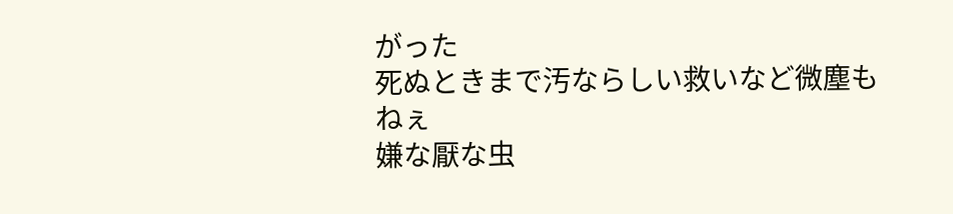がった
死ぬときまで汚ならしい救いなど微塵もねぇ
嫌な厭な虫